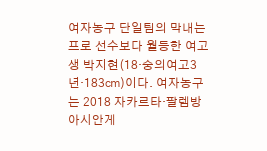여자농구 단일팀의 막내는 프로 선수보다 월등한 여고생 박지현(18·숭의여고3년·183㎝)이다. 여자농구는 2018 자카르타·팔렘방 아시안게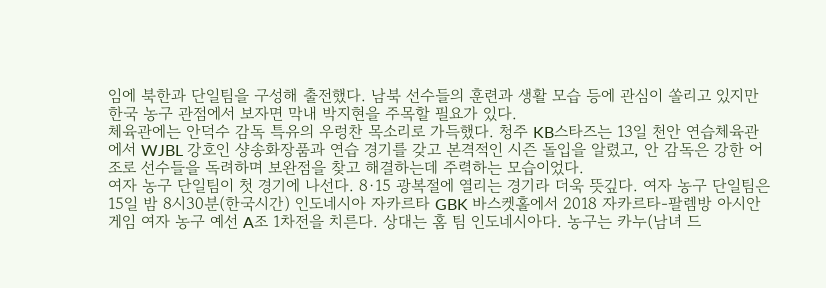임에 북한과 단일팀을 구성해 출전했다. 남북 선수들의 훈련과 생활 모습 등에 관심이 쏠리고 있지만 한국 농구 관점에서 보자면 막내 박지현을 주목할 필요가 있다.
체육관에는 안덕수 감독 특유의 우렁찬 목소리로 가득했다. 청주 KB스타즈는 13일 천안 연습체육관에서 WJBL 강호인 샹송화장품과 연습 경기를 갖고 본격적인 시즌 돌입을 알렸고, 안 감독은 강한 어조로 선수들을 독려하며 보완점을 찾고 해결하는데 주력하는 모습이었다.
여자 농구 단일팀이 첫 경기에 나선다. 8·15 광복절에 열리는 경기라 더욱 뜻깊다. 여자 농구 단일팀은 15일 밤 8시30분(한국시간) 인도네시아 자카르타 GBK 바스켓홀에서 2018 자카르타-팔렘방 아시안게임 여자 농구 예선 A조 1차전을 치른다. 상대는 홈 팀 인도네시아다. 농구는 카누(남녀 드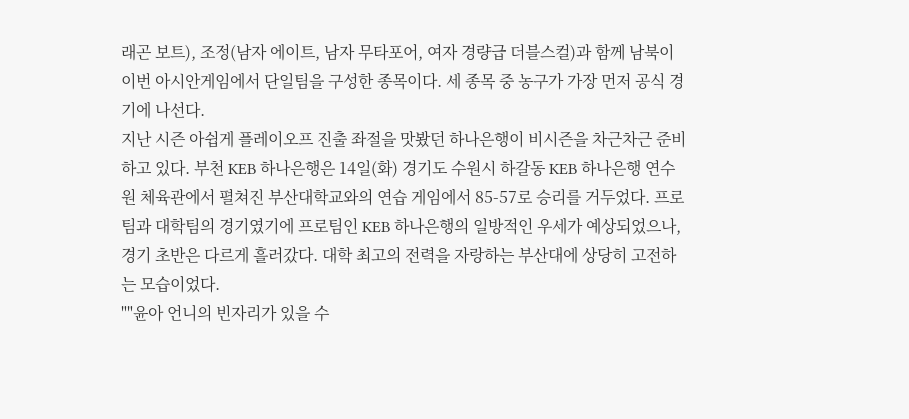래곤 보트), 조정(남자 에이트, 남자 무타포어, 여자 경량급 더블스컬)과 함께 남북이 이번 아시안게임에서 단일팀을 구성한 종목이다. 세 종목 중 농구가 가장 먼저 공식 경기에 나선다.
지난 시즌 아쉽게 플레이오프 진출 좌절을 맛봤던 하나은행이 비시즌을 차근차근 준비하고 있다. 부천 KEB 하나은행은 14일(화) 경기도 수원시 하갈동 KEB 하나은행 연수원 체육관에서 펼쳐진 부산대학교와의 연습 게임에서 85-57로 승리를 거두었다. 프로팀과 대학팀의 경기였기에 프로팀인 KEB 하나은행의 일방적인 우세가 예상되었으나, 경기 초반은 다르게 흘러갔다. 대학 최고의 전력을 자랑하는 부산대에 상당히 고전하는 모습이었다.
""윤아 언니의 빈자리가 있을 수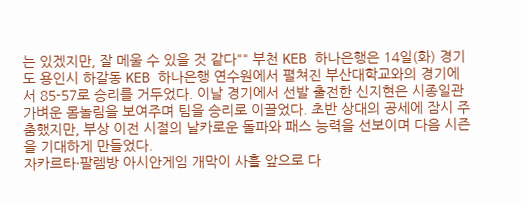는 있겠지만, 잘 메울 수 있을 것 같다"" 부천 KEB 하나은행은 14일(화) 경기도 용인시 하갈동 KEB 하나은행 연수원에서 펼쳐진 부산대학교와의 경기에서 85-57로 승리를 거두었다. 이날 경기에서 선발 출전한 신지현은 시종일관 가벼운 몸놀림을 보여주며 팀을 승리로 이끌었다. 초반 상대의 공세에 잠시 주춤했지만, 부상 이전 시절의 날카로운 돌파와 패스 능력을 선보이며 다음 시즌을 기대하게 만들었다.
자카르타·팔렘방 아시안게임 개막이 사흘 앞으로 다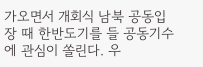가오면서 개회식 남북 공동입장 때 한반도기를 들 공동기수에 관심이 쏠린다. 우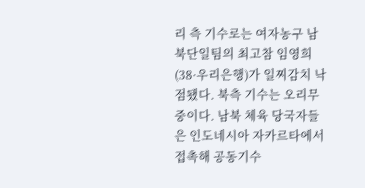리 측 기수로는 여자농구 남북단일팀의 최고참 임영희(38·우리은행)가 일찌감치 낙점됐다. 북측 기수는 오리무중이다. 남북 체육 당국자들은 인도네시아 자카르타에서 접촉해 공동기수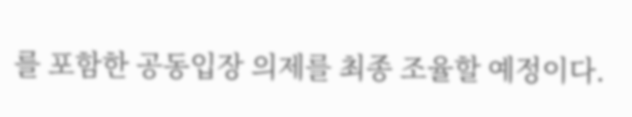를 포함한 공동입장 의제를 최종 조율할 예정이다.